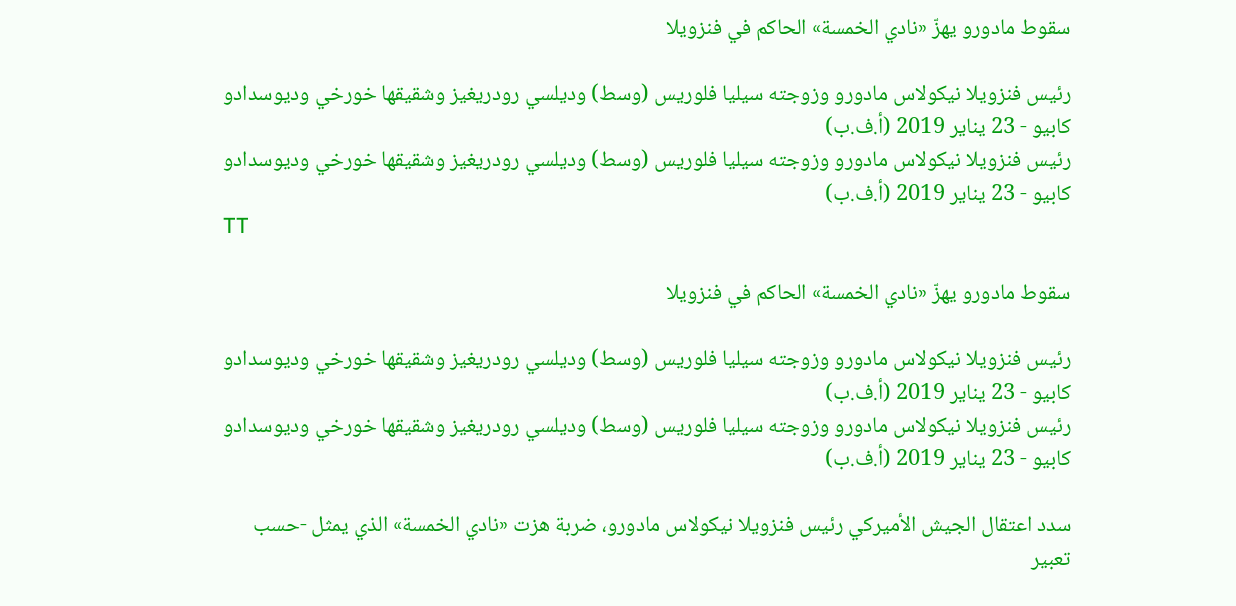سقوط مادورو يهزّ «نادي الخمسة» الحاكم في فنزويلا

رئيس فنزويلا نيكولاس مادورو وزوجته سيليا فلوريس (وسط) وديلسي رودريغيز وشقيقها خورخي وديوسدادو كابيو - 23 يناير 2019 (أ.ف.ب)
رئيس فنزويلا نيكولاس مادورو وزوجته سيليا فلوريس (وسط) وديلسي رودريغيز وشقيقها خورخي وديوسدادو كابيو - 23 يناير 2019 (أ.ف.ب)
TT

سقوط مادورو يهزّ «نادي الخمسة» الحاكم في فنزويلا

رئيس فنزويلا نيكولاس مادورو وزوجته سيليا فلوريس (وسط) وديلسي رودريغيز وشقيقها خورخي وديوسدادو كابيو - 23 يناير 2019 (أ.ف.ب)
رئيس فنزويلا نيكولاس مادورو وزوجته سيليا فلوريس (وسط) وديلسي رودريغيز وشقيقها خورخي وديوسدادو كابيو - 23 يناير 2019 (أ.ف.ب)

سدد اعتقال الجيش الأميركي رئيس فنزويلا نيكولاس مادورو، ضربة هزت «نادي الخمسة» الذي يمثل -حسب تعبير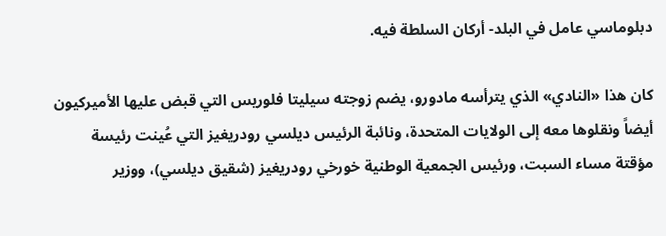دبلوماسي عامل في البلد- أركان السلطة فيه.

كان هذا «النادي» الذي يترأسه مادورو، يضم زوجته سيليتا فلوريس التي قبض عليها الأميركيون أيضاً ونقلوها معه إلى الولايات المتحدة، ونائبة الرئيس ديلسي رودريغيز التي عُينت رئيسة مؤقتة مساء السبت، ورئيس الجمعية الوطنية خورخي رودريغيز (شقيق ديلسي)، ووزير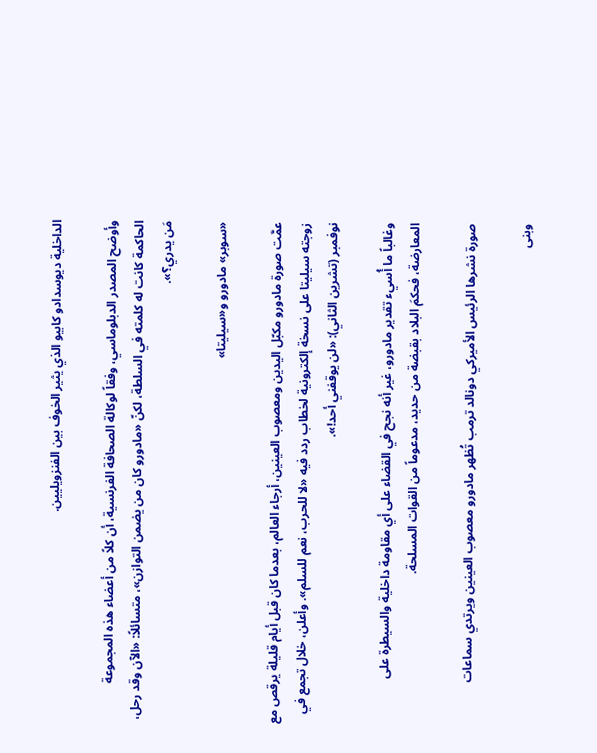الداخلية ديوسدادو كابيو الذي يثير الخوف بين الفنزويليين.

وأوضح المصدر الدبلوماسي، وفقاً لوكالة الصحافة الفرنسية، أن كلاً من أعضاء هذه المجموعة الحاكمة كانت له كلمته في السلطة، لكنّ «مادورو كان من يضمن التوازن»، متسائلاً: «الآن وقد رحل، مَن يدري؟».

«سوبر» مادورو و«سيليتا»

عمَّت صورة مادورو مكبّل اليدين ومعصوب العينين، أرجاء العالم، بعدما كان قبل أيام قليلة يرقص مع زوجته سيليتا على نسخة إلكترونية لخطاب ردد فيه «لا للحرب، نعم للسلم». وأعلن، خلال تجمع في نوفمبر (تشرين الثاني): «لن يوقفني أحد!».

وغالباً ما أُسيء تقدير مادورو، غير أنه نجح في القضاء على أي مقاومة داخلية والسيطرة على المعارضة، فحكمَ البلاد بقبضة من حديد، مدعوماً من القوات المسلحة.

صورة نشرها الرئيس الأميركي دونالد ترمب تُظهر مادورو معصوب العينين ويرتدي سماعات

وبنى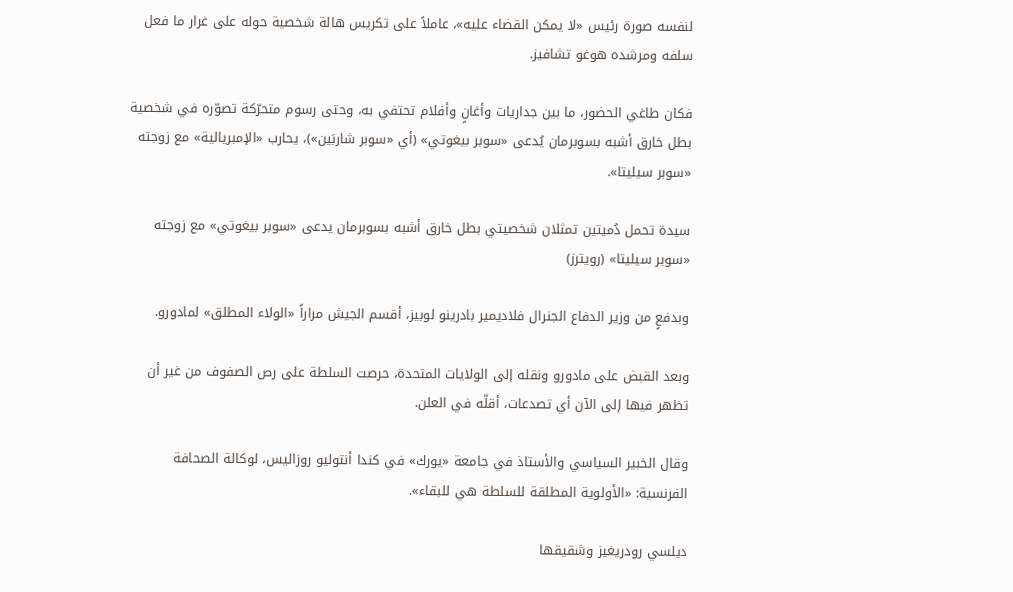لنفسه صورة رئيس «لا يمكن القضاء عليه»، عاملاً على تكريس هالة شخصية حوله على غرار ما فعل سلفه ومرشده هوغو تشافيز.

فكان طاغي الحضور، ما بين جداريات وأغانٍ وأفلام تحتفي به، وحتى رسوم متحرّكة تصوّره في شخصية بطل خارق أشبه بسوبرمان يُدعى «سوبر بيغوتي» (أي «سوبر شاربَين»)، يحارب «الإمبريالية» مع زوجته «سوبر سيليتا».

سيدة تحمل دُميتين تمثلان شخصيتي بطل خارق أشبه بسوبرمان يدعى «سوبر بيغوتي» مع زوجته «سوبر سيليتا» (رويترز)

وبدفعٍ من وزير الدفاع الجنرال فلاديمير بادرينو لوبيز، أقسم الجيش مراراً «الولاء المطلق» لمادورو.

وبعد القبض على مادورو ونقله إلى الولايات المتحدة، حرصت السلطة على رص الصفوف من غير أن تظهر فيها إلى الآن أي تصدعات، أقلّه في العلن.

وقال الخبير السياسي والأستاذ في جامعة «يورك» في كندا أنتوليو روزاليس، لوكالة الصحافة الفرنسية: «الأولوية المطلقة للسلطة هي للبقاء».

ديلسي رودريغيز وشقيقها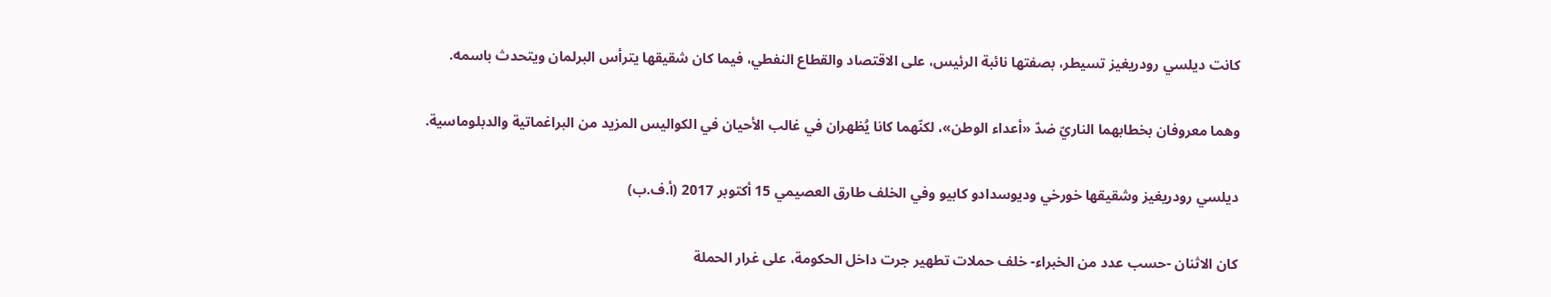كانت ديلسي رودريغيز تسيطر، بصفتها نائبة الرئيس، على الاقتصاد والقطاع النفطي، فيما كان شقيقها يترأس البرلمان ويتحدث باسمه.

وهما معروفان بخطابهما الناريّ ضدّ «أعداء الوطن»، لكنّهما كانا يُظهران في غالب الأحيان في الكواليس المزيد من البراغماتية والدبلوماسية.

ديلسي رودريغيز وشقيقها خورخي وديوسدادو كابيو وفي الخلف طارق العصيمي 15 أكتوبر 2017 (أ.ف.ب)

كان الاثنان -حسب عدد من الخبراء- خلف حملات تطهير جرت داخل الحكومة، على غرار الحملة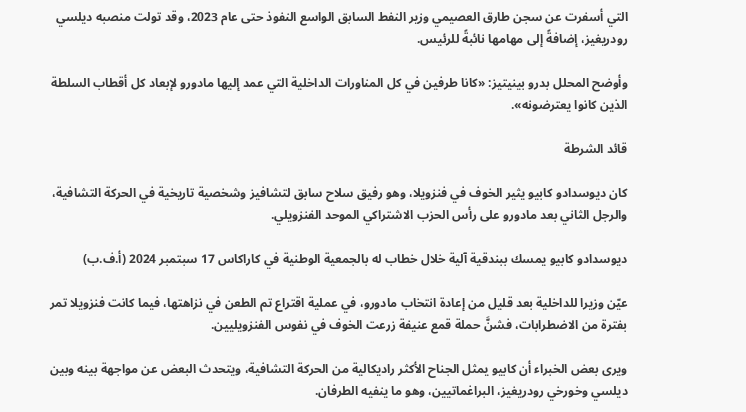التي أسفرت عن سجن طارق العصيمي وزير النفط السابق الواسع النفوذ حتى عام 2023، وقد تولت منصبه ديلسي رودريغيز، إضافةً إلى مهامها نائبةً للرئيس.

وأوضح المحلل بدرو بينيتيز: «كانا طرفين في كل المناورات الداخلية التي عمد إليها مادورو لإبعاد كل أقطاب السلطة الذين كانوا يعترضونه».

قائد الشرطة

كان ديوسدادو كابيو يثير الخوف في فنزويلا، وهو رفيق سلاح سابق لتشافيز وشخصية تاريخية في الحركة التشافية، والرجل الثاني بعد مادورو على رأس الحزب الاشتراكي الموحد الفنزويلي.

ديوسدادو كابيو يمسك ببندقية آلية خلال خطاب له بالجمعية الوطنية في كاراكاس 17 سبتمبر 2024 (أ.ف.ب)

عيّن وزيرا للداخلية بعد قليل من إعادة انتخاب مادورو، في عملية اقتراع تم الطعن في نزاهتها، فيما كانت فنزويلا تمر بفترة من الاضطرابات، فشنَّ حملة قمع عنيفة زرعت الخوف في نفوس الفنزويليين.

ويرى بعض الخبراء أن كابيو يمثل الجناح الأكثر راديكالية من الحركة التشافية، ويتحدث البعض عن مواجهة بينه وبين ديلسي وخورخي رودريغيز، البراغماتيين، وهو ما ينفيه الطرفان.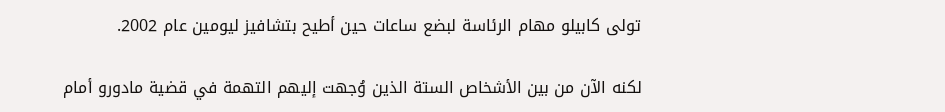تولى كابيلو مهام الرئاسة لبضع ساعات حين أطيح بتشافيز ليومين عام 2002.

لكنه الآن من بين الأشخاص الستة الذين وُجهت إليهم التهمة في قضية مادورو أمام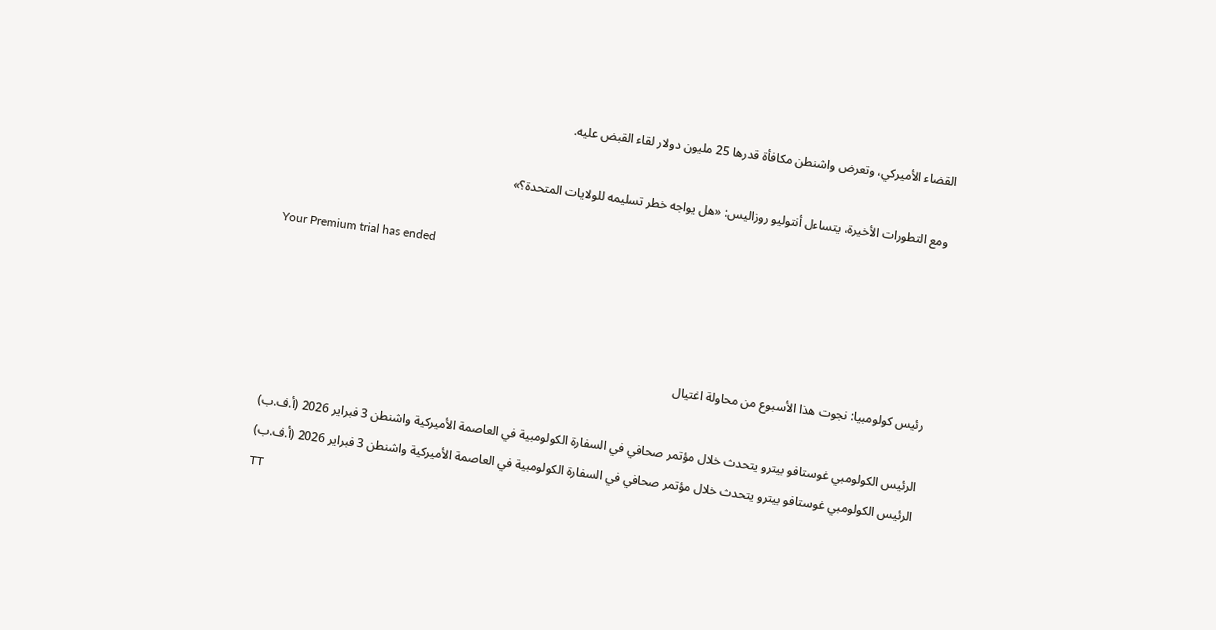القضاء الأميركي، وتعرض واشنطن مكافأة قدرها 25 مليون دولار لقاء القبض عليه.

ومع التطورات الأخيرة، يتساءل أنتوليو روزاليس: «هل يواجه خطر تسليمه للولايات المتحدة؟»

Your Premium trial has ended



رئيس كولومبيا: نجوت هذا الأسبوع من محاولة اغتيال

الرئيس الكولومبي غوستافو بيترو يتحدث خلال مؤتمر صحافي في السفارة الكولومبية في العاصمة الأميركية واشنطن 3 فبراير 2026 (أ.ف.ب)
الرئيس الكولومبي غوستافو بيترو يتحدث خلال مؤتمر صحافي في السفارة الكولومبية في العاصمة الأميركية واشنطن 3 فبراير 2026 (أ.ف.ب)
TT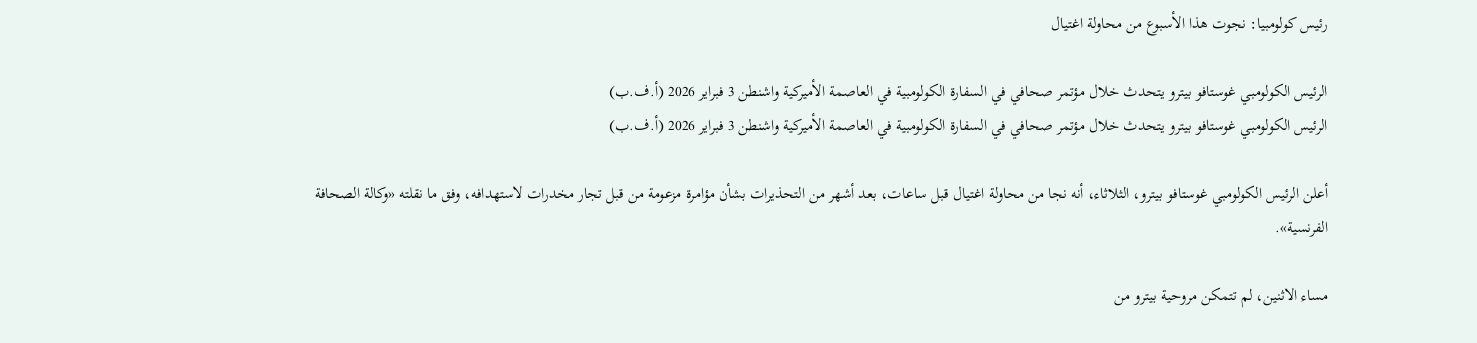رئيس كولومبيا: نجوت هذا الأسبوع من محاولة اغتيال

الرئيس الكولومبي غوستافو بيترو يتحدث خلال مؤتمر صحافي في السفارة الكولومبية في العاصمة الأميركية واشنطن 3 فبراير 2026 (أ.ف.ب)
الرئيس الكولومبي غوستافو بيترو يتحدث خلال مؤتمر صحافي في السفارة الكولومبية في العاصمة الأميركية واشنطن 3 فبراير 2026 (أ.ف.ب)

أعلن الرئيس الكولومبي غوستافو بيترو، الثلاثاء، أنه نجا من محاولة اغتيال قبل ساعات، بعد أشهر من التحذيرات بشأن مؤامرة مزعومة من قبل تجار مخدرات لاستهدافه، وفق ما نقلته «وكالة الصحافة الفرنسية».

مساء الاثنين، لم تتمكن مروحية بيترو من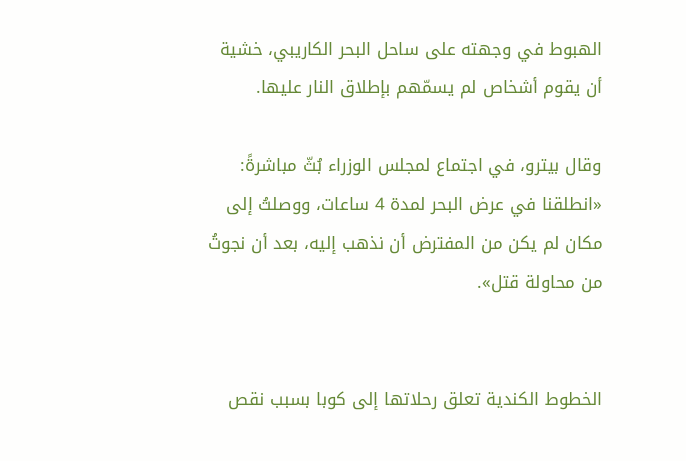الهبوط في وجهته على ساحل البحر الكاريبي، خشية أن يقوم أشخاص لم يسمّهم بإطلاق النار عليها.

وقال بيترو، في اجتماع لمجلس الوزراء بُثّ مباشرةً: «انطلقنا في عرض البحر لمدة 4 ساعات، ووصلتُ إلى مكان لم يكن من المفترض أن نذهب إليه، بعد أن نجوتُ من محاولة قتل».


الخطوط الكندية تعلق رحلاتها إلى كوبا بسبب نقص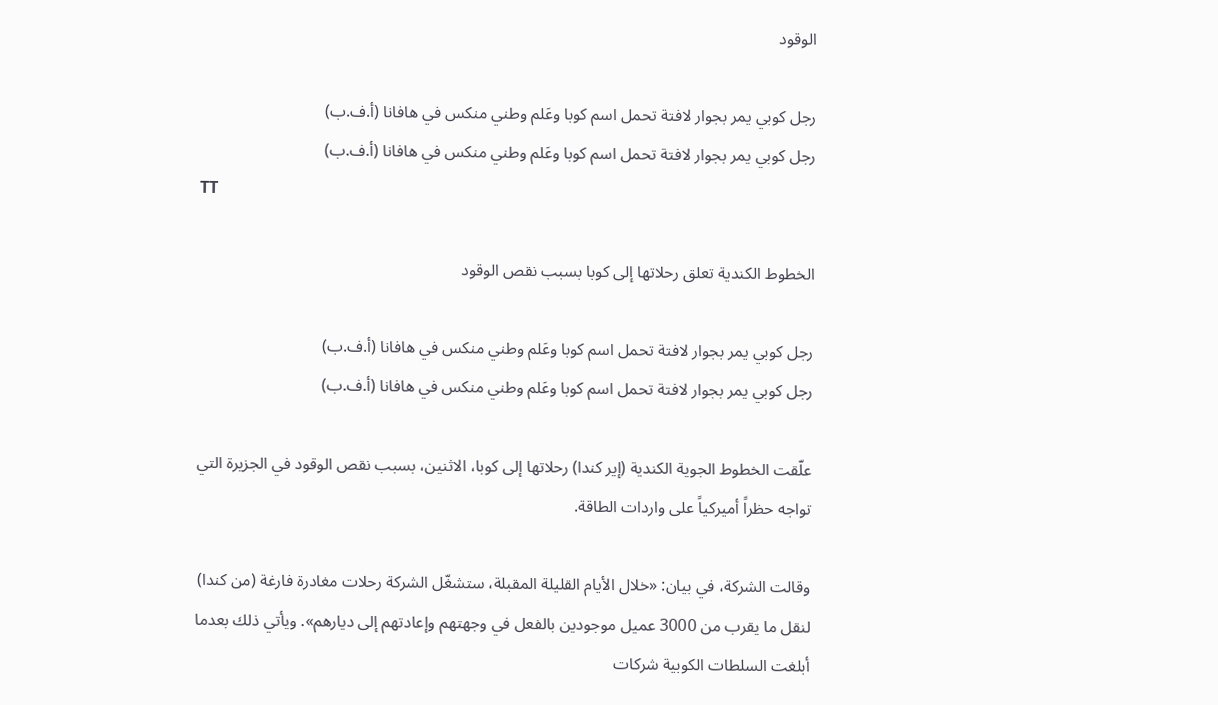الوقود

رجل كوبي يمر بجوار لافتة تحمل اسم كوبا وعَلم وطني منكس في هافانا (أ.ف.ب)
رجل كوبي يمر بجوار لافتة تحمل اسم كوبا وعَلم وطني منكس في هافانا (أ.ف.ب)
TT

الخطوط الكندية تعلق رحلاتها إلى كوبا بسبب نقص الوقود

رجل كوبي يمر بجوار لافتة تحمل اسم كوبا وعَلم وطني منكس في هافانا (أ.ف.ب)
رجل كوبي يمر بجوار لافتة تحمل اسم كوبا وعَلم وطني منكس في هافانا (أ.ف.ب)

علّقت الخطوط الجوية الكندية (إير كندا) رحلاتها إلى كوبا، الاثنين، بسبب نقص الوقود في الجزيرة التي تواجه حظراً أميركياً على واردات الطاقة.

وقالت الشركة، في بيان: «خلال الأيام القليلة المقبلة، ستشغّل الشركة رحلات مغادرة فارغة (من كندا) لنقل ما يقرب من 3000 عميل موجودين بالفعل في وجهتهم وإعادتهم إلى ديارهم». ويأتي ذلك بعدما أبلغت السلطات الكوبية شركات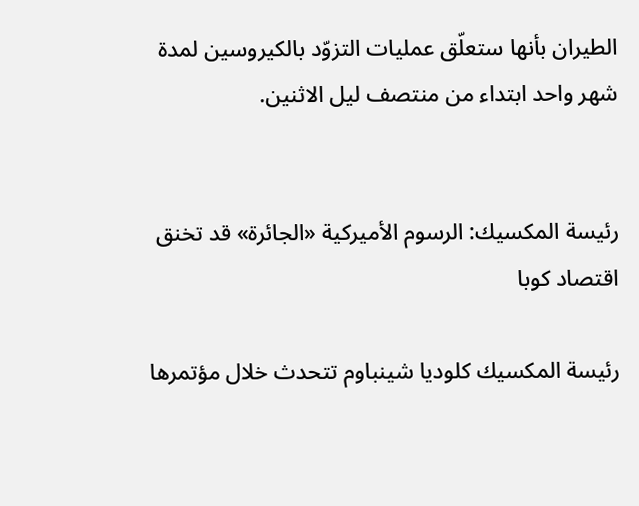الطيران بأنها ستعلّق عمليات التزوّد بالكيروسين لمدة شهر واحد ابتداء من منتصف ليل الاثنين.


رئيسة المكسيك: الرسوم الأميركية «الجائرة» قد تخنق اقتصاد كوبا

رئيسة المكسيك كلوديا شينباوم تتحدث خلال مؤتمرها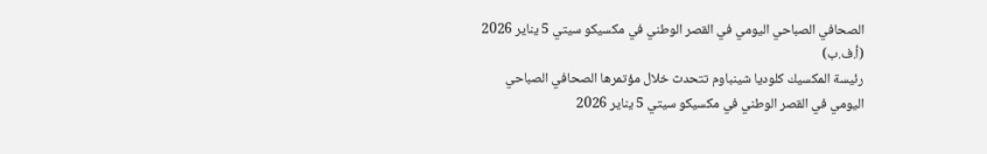الصحافي الصباحي اليومي في القصر الوطني في مكسيكو سيتي 5 يناير 2026 (أ.ف.ب)
رئيسة المكسيك كلوديا شينباوم تتحدث خلال مؤتمرها الصحافي الصباحي اليومي في القصر الوطني في مكسيكو سيتي 5 يناير 2026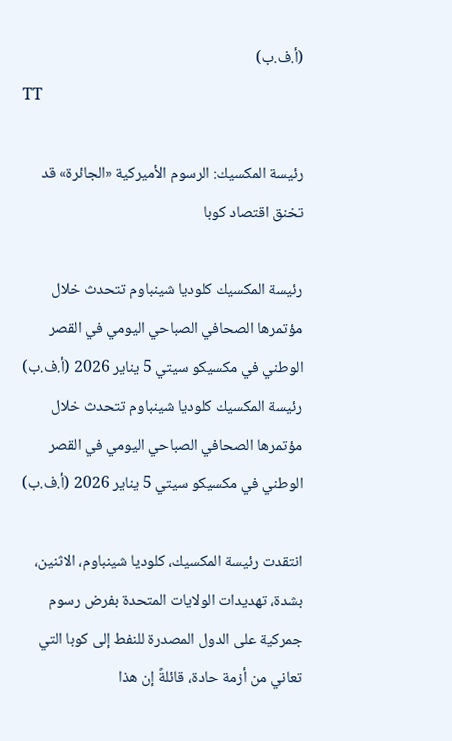(أ.ف.ب)
TT

رئيسة المكسيك: الرسوم الأميركية «الجائرة» قد تخنق اقتصاد كوبا

رئيسة المكسيك كلوديا شينباوم تتحدث خلال مؤتمرها الصحافي الصباحي اليومي في القصر الوطني في مكسيكو سيتي 5 يناير 2026 (أ.ف.ب)
رئيسة المكسيك كلوديا شينباوم تتحدث خلال مؤتمرها الصحافي الصباحي اليومي في القصر الوطني في مكسيكو سيتي 5 يناير 2026 (أ.ف.ب)

انتقدت رئيسة المكسيك، كلوديا شينباوم، الاثنين، بشدة، تهديدات الولايات المتحدة بفرض رسوم جمركية على الدول المصدرة للنفط إلى كوبا التي تعاني من أزمة حادة، قائلةً إن هذا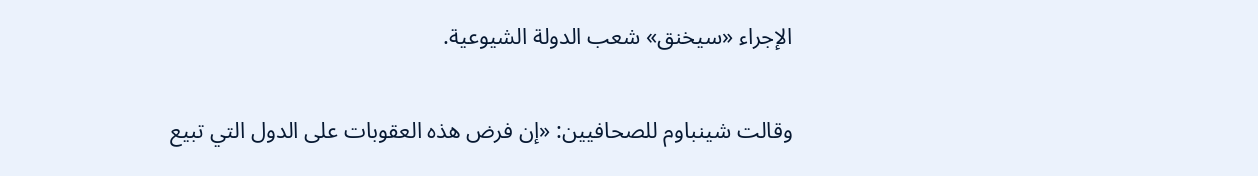الإجراء «سيخنق» شعب الدولة الشيوعية.

وقالت شينباوم للصحافيين: «إن فرض هذه العقوبات على الدول التي تبيع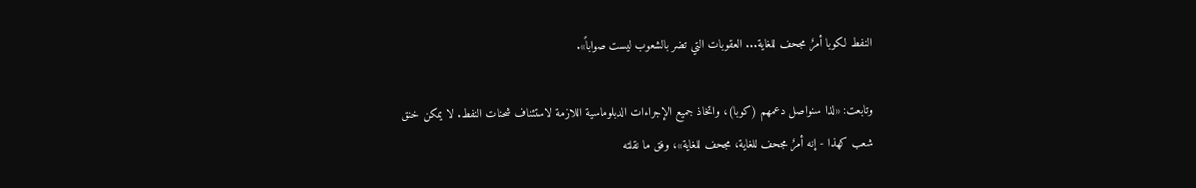النفط لكوبا أمرٌ مجحف للغاية... العقوبات التي تضر بالشعوب ليست صواباً».

وتابعت: «لذا سنواصل دعمهم (كوبا)، واتخاذ جميع الإجراءات الدبلوماسية اللازمة لاستئناف شحنات النفط. لا يمكن خنق شعب كهذا - إنه أمرٌ مجحف للغاية، مجحف للغاية»، وفق ما نقلته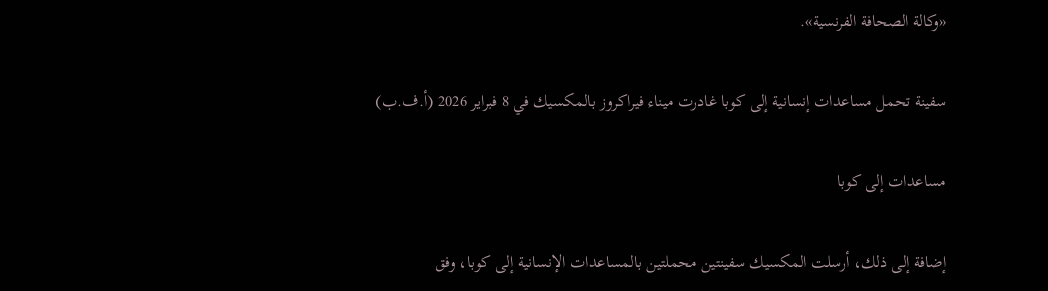«وكالة الصحافة الفرنسية».

سفينة تحمل مساعدات إنسانية إلى كوبا غادرت ميناء فيراكروز بالمكسيك في 8 فبراير 2026 (أ.ف.ب)

مساعدات إلى كوبا

إضافة إلى ذلك، أرسلت المكسيك سفينتين محملتين بالمساعدات الإنسانية إلى كوبا، وفق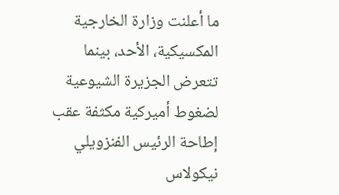ما أعلنت وزارة الخارجية المكسيكية، الأحد، بينما تتعرض الجزيرة الشيوعية لضغوط أميركية مكثفة عقب إطاحة الرئيس الفنزويلي نيكولاس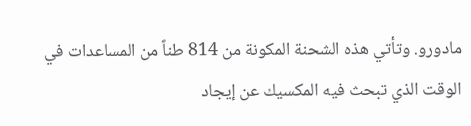مادورو. وتأتي هذه الشحنة المكونة من 814 طناً من المساعدات في الوقت الذي تبحث فيه المكسيك عن إيجاد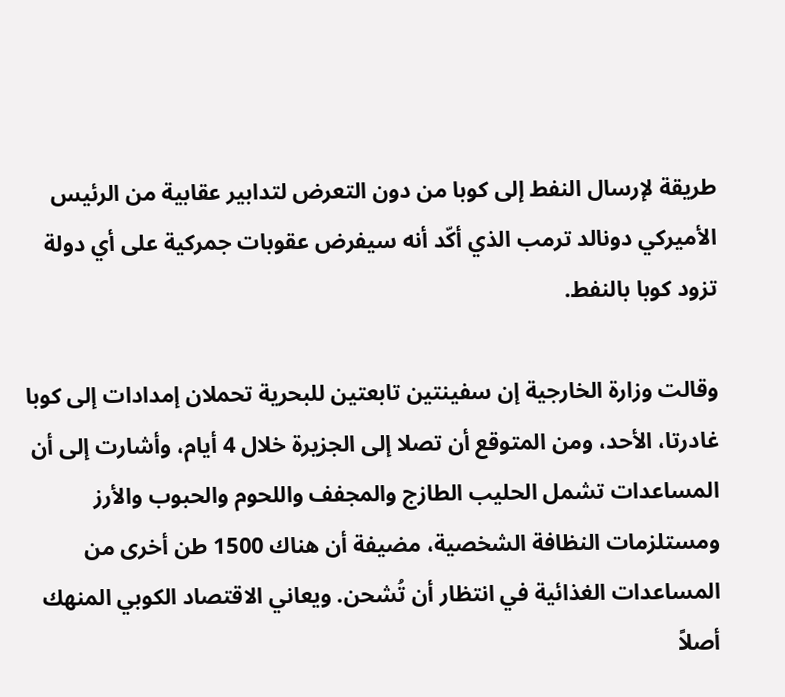طريقة لإرسال النفط إلى كوبا من دون التعرض لتدابير عقابية من الرئيس الأميركي دونالد ترمب الذي أكّد أنه سيفرض عقوبات جمركية على أي دولة تزود كوبا بالنفط.

وقالت وزارة الخارجية إن سفينتين تابعتين للبحرية تحملان إمدادات إلى كوبا غادرتا، الأحد، ومن المتوقع أن تصلا إلى الجزيرة خلال 4 أيام، وأشارت إلى أن المساعدات تشمل الحليب الطازج والمجفف واللحوم والحبوب والأرز ومستلزمات النظافة الشخصية، مضيفة أن هناك 1500 طن أخرى من المساعدات الغذائية في انتظار أن تُشحن. ويعاني الاقتصاد الكوبي المنهك أصلاً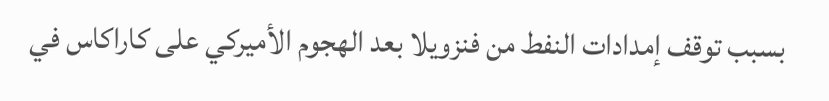بسبب توقف إمدادات النفط من فنزويلا بعد الهجوم الأميركي على كاراكاس في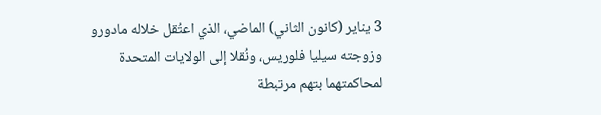3 يناير (كانون الثاني) الماضي، الذي اعتُقل خلاله مادورو وزوجته سيليا فلوريس، ونُقلا إلى الولايات المتحدة لمحاكمتهما بتهم مرتبطة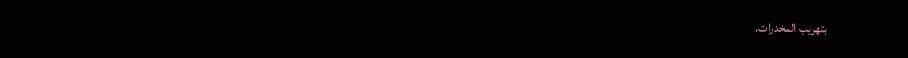بتهريب المخدرات.